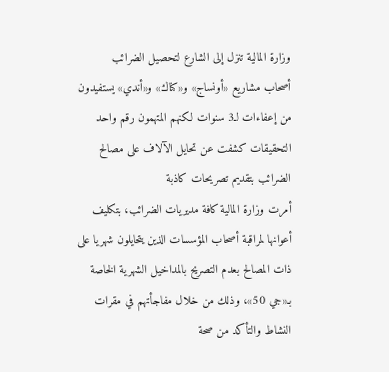وزارة المالية تنزل إلى الشارع لتحصيل الضرائب
أصحاب مشاريع «أونساج» و«كناك» و«أندي» يستفيدون من إعفاءات لـ3 سنوات لكنهم المتهمون رقم واحد
التحقيقات كشفت عن تحايل الآلاف على مصالح الضرائب بتقديم تصريحات كاذبة
أمرت وزارة المالية كافة مديريات الضرائب، بتكليف أعوانها لمراقبة أصحاب المؤسسات الذين يتحايلون شهريا على ذات المصالح بعدم التصريح بالمداخيل الشهرية الخاصة بـ«جي 50»، وذلك من خلال مفاجأتهم في مقرات النشاط والتأكد من صحة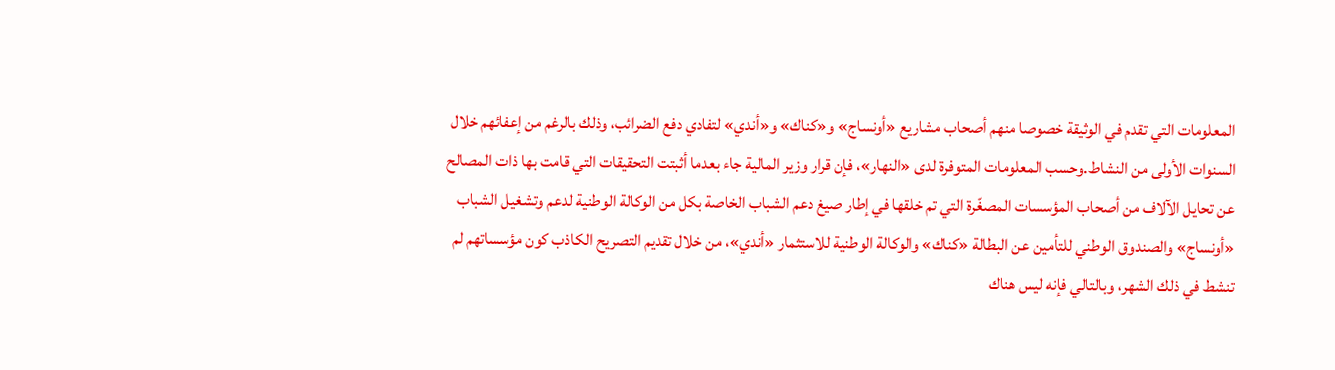المعلومات التي تقدم في الوثيقة خصوصا منهم أصحاب مشاريع «أونساج» و«كناك» و«أندي» لتفادي دفع الضرائب، وذلك بالرغم من إعفائهم خلال السنوات الأولى من النشاط.وحسب المعلومات المتوفرة لدى «النهار»، فإن قرار وزير المالية جاء بعدما أثبتت التحقيقات التي قامت بها ذات المصالح عن تحايل الآلاف من أصحاب المؤسسات المصغّرة التي تم خلقها في إطار صيغ دعم الشباب الخاصة بكل من الوكالة الوطنية لدعم وتشغيل الشباب «أونساج» والصندوق الوطني للتأمين عن البطالة «كناك» والوكالة الوطنية للاستثمار «أندي»، من خلال تقديم التصريح الكاذب كون مؤسساتهم لم تنشط في ذلك الشهر، وبالتالي فإنه ليس هناك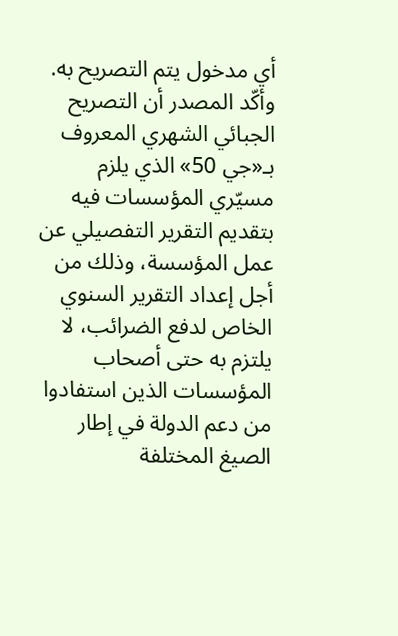أي مدخول يتم التصريح به. وأكّد المصدر أن التصريح الجبائي الشهري المعروف بـ«جي 50» الذي يلزم مسيّري المؤسسات فيه بتقديم التقرير التفصيلي عن عمل المؤسسة، وذلك من أجل إعداد التقرير السنوي الخاص لدفع الضرائب، لا يلتزم به حتى أصحاب المؤسسات الذين استفادوا من دعم الدولة في إطار الصيغ المختلفة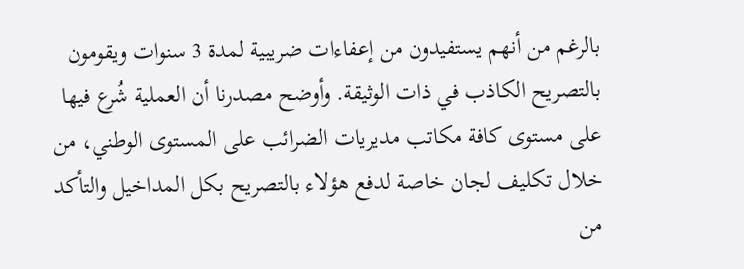بالرغم من أنهم يستفيدون من إعفاءات ضريبية لمدة 3 سنوات ويقومون بالتصريح الكاذب في ذات الوثيقة. وأوضح مصدرنا أن العملية شُرع فيها على مستوى كافة مكاتب مديريات الضرائب على المستوى الوطني، من خلال تكليف لجان خاصة لدفع هؤلاء بالتصريح بكل المداخيل والتأكد من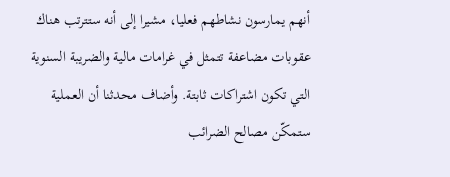أنهم يمارسون نشاطهم فعليا، مشيرا إلى أنه ستترتب هناك عقوبات مضاعفة تتمثل في غرامات مالية والضريبة السنوية التي تكون اشتراكات ثابتة. وأضاف محدثنا أن العملية ستمكّن مصالح الضرائب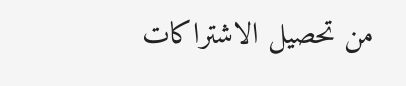من تحصيل الاشتراكات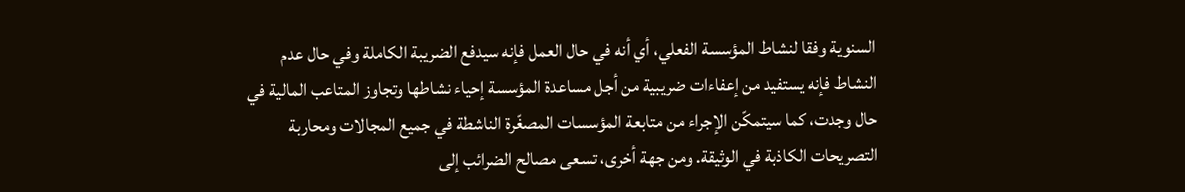السنوية وفقا لنشاط المؤسسة الفعلي، أي أنه في حال العمل فإنه سيدفع الضريبة الكاملة وفي حال عدم النشاط فإنه يستفيد من إعفاءات ضريبية من أجل مساعدة المؤسسة إحياء نشاطها وتجاوز المتاعب المالية في حال وجدت، كما سيتمكّن الإجراء من متابعة المؤسسات المصغّرة الناشطة في جميع المجالات ومحاربة التصريحات الكاذبة في الوثيقة. ومن جهة أخرى، تسعى مصالح الضرائب إلى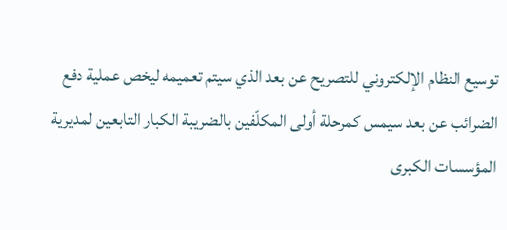توسيع النظام الإلكتروني للتصريح عن بعد الذي سيتم تعميمه ليخص عملية دفع الضرائب عن بعد سيمس كمرحلة أولى المكلّفين بالضريبة الكبار التابعين لمديرية المؤسسات الكبرى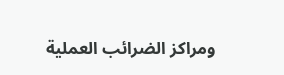ومراكز الضرائب العملية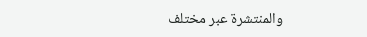والمنتشرة عبر مختلف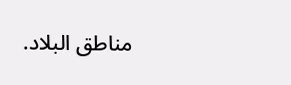مناطق البلاد.